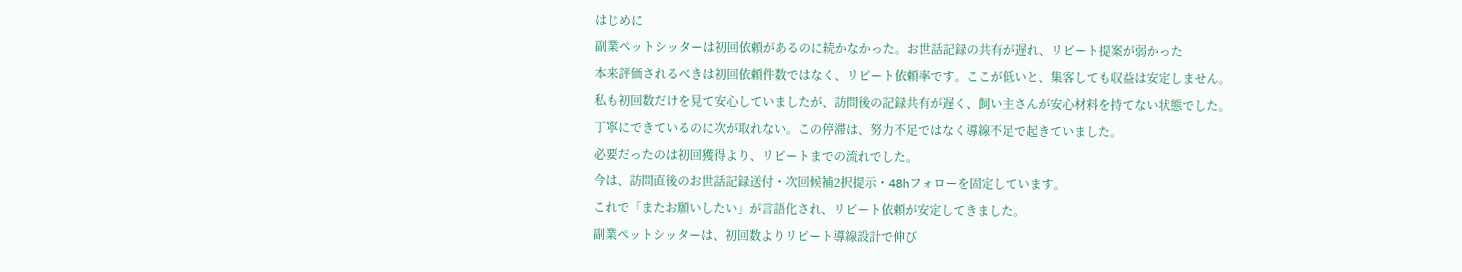はじめに
副業ペットシッターは初回依頼があるのに続かなかった。お世話記録の共有が遅れ、リピート提案が弱かった
本来評価されるべきは初回依頼件数ではなく、リピート依頼率です。ここが低いと、集客しても収益は安定しません。
私も初回数だけを見て安心していましたが、訪問後の記録共有が遅く、飼い主さんが安心材料を持てない状態でした。
丁寧にできているのに次が取れない。この停滞は、努力不足ではなく導線不足で起きていました。
必要だったのは初回獲得より、リピートまでの流れでした。
今は、訪問直後のお世話記録送付・次回候補2択提示・48hフォローを固定しています。
これで「またお願いしたい」が言語化され、リピート依頼が安定してきました。
副業ペットシッターは、初回数よりリピート導線設計で伸び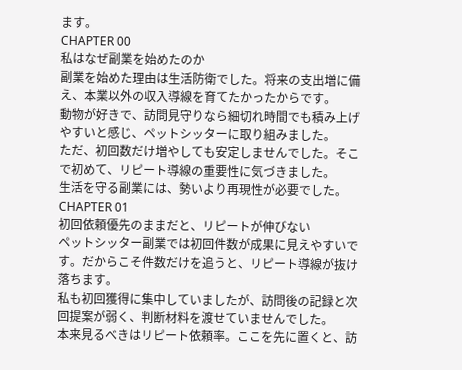ます。
CHAPTER 00
私はなぜ副業を始めたのか
副業を始めた理由は生活防衛でした。将来の支出増に備え、本業以外の収入導線を育てたかったからです。
動物が好きで、訪問見守りなら細切れ時間でも積み上げやすいと感じ、ペットシッターに取り組みました。
ただ、初回数だけ増やしても安定しませんでした。そこで初めて、リピート導線の重要性に気づきました。
生活を守る副業には、勢いより再現性が必要でした。
CHAPTER 01
初回依頼優先のままだと、リピートが伸びない
ペットシッター副業では初回件数が成果に見えやすいです。だからこそ件数だけを追うと、リピート導線が抜け落ちます。
私も初回獲得に集中していましたが、訪問後の記録と次回提案が弱く、判断材料を渡せていませんでした。
本来見るべきはリピート依頼率。ここを先に置くと、訪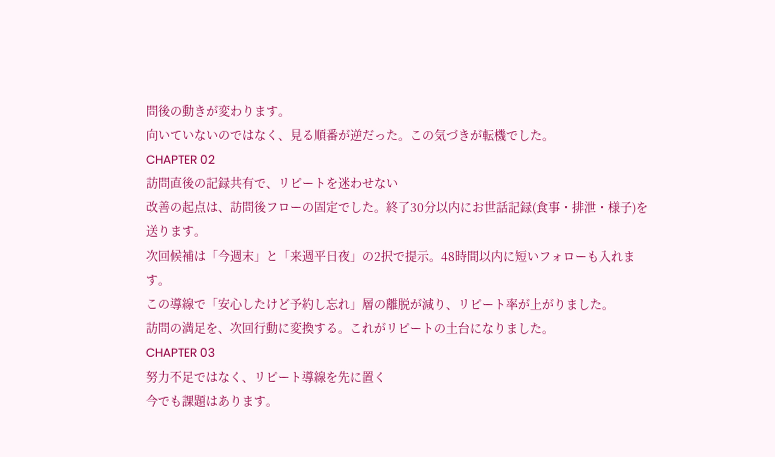問後の動きが変わります。
向いていないのではなく、見る順番が逆だった。この気づきが転機でした。
CHAPTER 02
訪問直後の記録共有で、リピートを迷わせない
改善の起点は、訪問後フローの固定でした。終了30分以内にお世話記録(食事・排泄・様子)を送ります。
次回候補は「今週末」と「来週平日夜」の2択で提示。48時間以内に短いフォローも入れます。
この導線で「安心したけど予約し忘れ」層の離脱が減り、リピート率が上がりました。
訪問の満足を、次回行動に変換する。これがリピートの土台になりました。
CHAPTER 03
努力不足ではなく、リピート導線を先に置く
今でも課題はあります。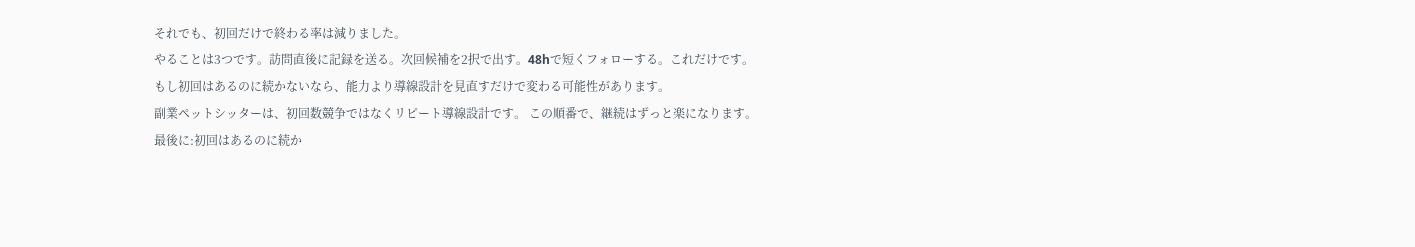それでも、初回だけで終わる率は減りました。
やることは3つです。訪問直後に記録を送る。次回候補を2択で出す。48hで短くフォローする。これだけです。
もし初回はあるのに続かないなら、能力より導線設計を見直すだけで変わる可能性があります。
副業ペットシッターは、初回数競争ではなくリピート導線設計です。 この順番で、継続はずっと楽になります。
最後に:初回はあるのに続か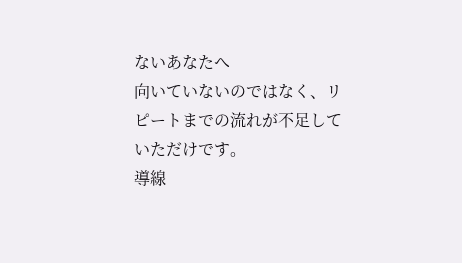ないあなたへ
向いていないのではなく、リピートまでの流れが不足していただけです。
導線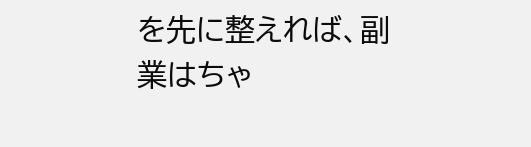を先に整えれば、副業はちゃ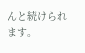んと続けられます。